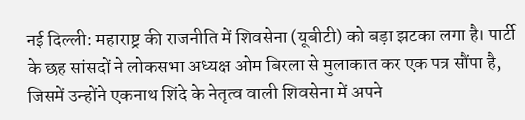नई दिल्ली: महाराष्ट्र की राजनीति में शिवसेना (यूबीटी) को बड़ा झटका लगा है। पार्टी के छह सांसदों ने लोकसभा अध्यक्ष ओम बिरला से मुलाकात कर एक पत्र सौंपा है, जिसमें उन्होंने एकनाथ शिंदे के नेतृत्व वाली शिवसेना में अपने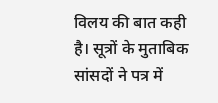विलय की बात कही है। सूत्रों के मुताबिक सांसदों ने पत्र में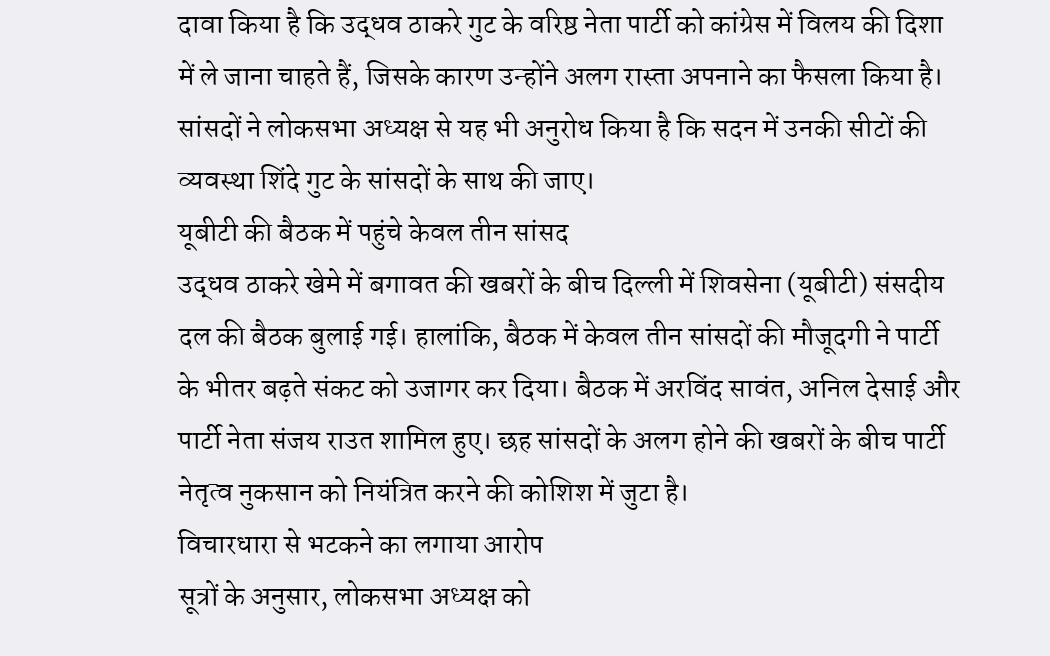दावा किया है कि उद्धव ठाकरे गुट के वरिष्ठ नेता पार्टी को कांग्रेस में विलय की दिशा में ले जाना चाहते हैं, जिसके कारण उन्होंने अलग रास्ता अपनाने का फैसला किया है। सांसदों ने लोकसभा अध्यक्ष से यह भी अनुरोध किया है कि सदन में उनकी सीटों की व्यवस्था शिंदे गुट के सांसदों के साथ की जाए।
यूबीटी की बैठक में पहुंचे केवल तीन सांसद
उद्धव ठाकरे खेमे में बगावत की खबरों के बीच दिल्ली में शिवसेना (यूबीटी) संसदीय दल की बैठक बुलाई गई। हालांकि, बैठक में केवल तीन सांसदों की मौजूदगी ने पार्टी के भीतर बढ़ते संकट को उजागर कर दिया। बैठक में अरविंद सावंत, अनिल देसाई और पार्टी नेता संजय राउत शामिल हुए। छह सांसदों के अलग होने की खबरों के बीच पार्टी नेतृत्व नुकसान को नियंत्रित करने की कोशिश में जुटा है।
विचारधारा से भटकने का लगाया आरोप
सूत्रों के अनुसार, लोकसभा अध्यक्ष को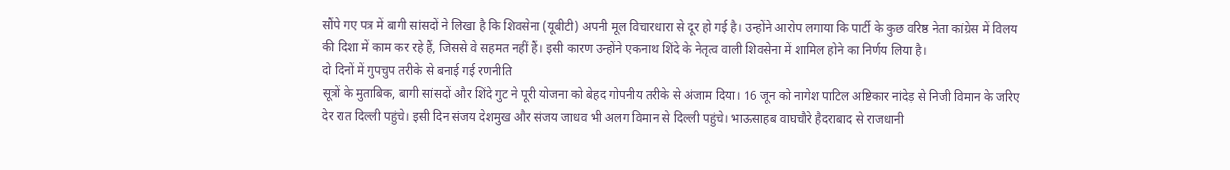सौंपे गए पत्र में बागी सांसदों ने लिखा है कि शिवसेना (यूबीटी) अपनी मूल विचारधारा से दूर हो गई है। उन्होंने आरोप लगाया कि पार्टी के कुछ वरिष्ठ नेता कांग्रेस में विलय की दिशा में काम कर रहे हैं, जिससे वे सहमत नहीं हैं। इसी कारण उन्होंने एकनाथ शिंदे के नेतृत्व वाली शिवसेना में शामिल होने का निर्णय लिया है।
दो दिनों में गुपचुप तरीके से बनाई गई रणनीति
सूत्रों के मुताबिक, बागी सांसदों और शिंदे गुट ने पूरी योजना को बेहद गोपनीय तरीके से अंजाम दिया। 16 जून को नागेश पाटिल अष्टिकार नांदेड़ से निजी विमान के जरिए देर रात दिल्ली पहुंचे। इसी दिन संजय देशमुख और संजय जाधव भी अलग विमान से दिल्ली पहुंचे। भाऊसाहब वाघचौरे हैदराबाद से राजधानी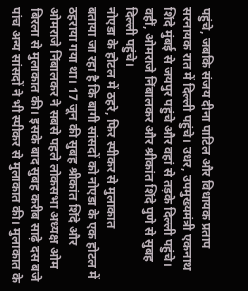पहुंचे, जबकि संजय दीना पाटिल और विधायक प्रताप सरनायक रात में दिल्ली पहुंचे। उधर, उपमुख्यमंत्री एकनाथ शिंदे मुंबई से जयपुर पहुंचे और वहां से तड़के दिल्ली पहुंचे। वहीं, ओमराजे निंबालकर और श्रीकांत शिंदे पुणे से सुबह दिल्ली पहुंचे।
नोएडा के होटल में ठहरे, फिर स्पीकर से मुलाकात
बताया जा रहा है कि बागी सांसदों को नोएडा के एक होटल में ठहराया गया था। 17 जून की सुबह श्रीकांत शिंदे और ओमराजे निंबालकर ने सबसे पहले लोकसभा अध्यक्ष ओम बिरला से मुलाकात की। इसके बाद सुबह करीब साढ़े दस बजे पांच अन्य सांसदों ने भी स्पीकर से मुलाकात की। मुलाकात के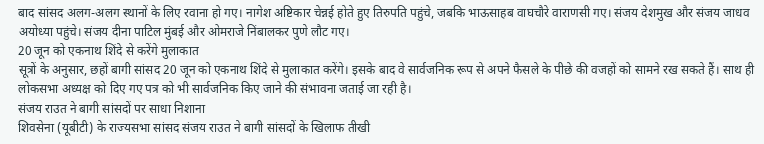बाद सांसद अलग-अलग स्थानों के लिए रवाना हो गए। नागेश अष्टिकार चेन्नई होते हुए तिरुपति पहुंचे, जबकि भाऊसाहब वाघचौरे वाराणसी गए। संजय देशमुख और संजय जाधव अयोध्या पहुंचे। संजय दीना पाटिल मुंबई और ओमराजे निंबालकर पुणे लौट गए।
20 जून को एकनाथ शिंदे से करेंगे मुलाकात
सूत्रों के अनुसार, छहों बागी सांसद 20 जून को एकनाथ शिंदे से मुलाकात करेंगे। इसके बाद वे सार्वजनिक रूप से अपने फैसले के पीछे की वजहों को सामने रख सकते हैं। साथ ही लोकसभा अध्यक्ष को दिए गए पत्र को भी सार्वजनिक किए जाने की संभावना जताई जा रही है।
संजय राउत ने बागी सांसदों पर साधा निशाना
शिवसेना (यूबीटी) के राज्यसभा सांसद संजय राउत ने बागी सांसदों के खिलाफ तीखी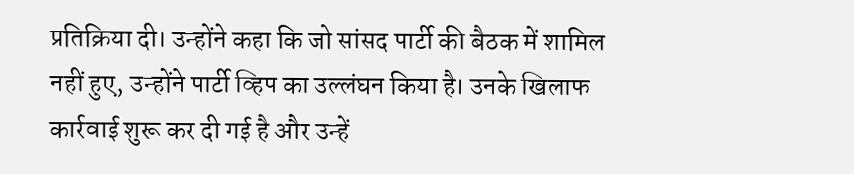प्रतिक्रिया दी। उन्होंने कहा कि जो सांसद पार्टी की बैठक में शामिल नहीं हुए, उन्होंने पार्टी व्हिप का उल्लंघन किया है। उनके खिलाफ कार्रवाई शुरू कर दी गई है और उन्हें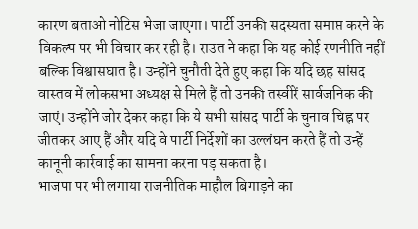कारण बताओ नोटिस भेजा जाएगा। पार्टी उनकी सदस्यता समाप्त करने के विकल्प पर भी विचार कर रही है। राउत ने कहा कि यह कोई रणनीति नहीं बल्कि विश्वासघात है। उन्होंने चुनौती देते हुए कहा कि यदि छह सांसद वास्तव में लोकसभा अध्यक्ष से मिले हैं तो उनकी तस्वीरें सार्वजनिक की जाएं। उन्होंने जोर देकर कहा कि ये सभी सांसद पार्टी के चुनाव चिह्न पर जीतकर आए हैं और यदि वे पार्टी निर्देशों का उल्लंघन करते हैं तो उन्हें कानूनी कार्रवाई का सामना करना पड़ सकता है।
भाजपा पर भी लगाया राजनीतिक माहौल बिगाड़ने का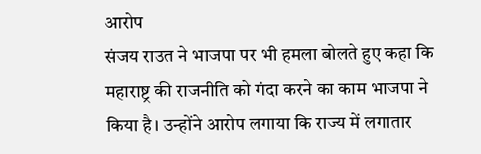आरोप
संजय राउत ने भाजपा पर भी हमला बोलते हुए कहा कि महाराष्ट्र की राजनीति को गंदा करने का काम भाजपा ने किया है। उन्होंने आरोप लगाया कि राज्य में लगातार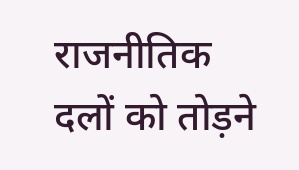राजनीतिक दलों को तोड़ने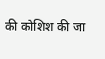की कोशिश की जा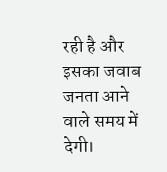रही है और इसका जवाब जनता आने वाले समय में देगी।